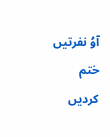آوُ نفرتیں ختم کردیں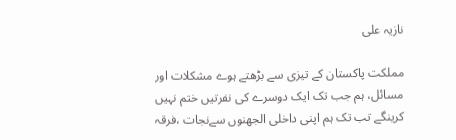نازیہ علی

مملکت پاکستان کے تیزی سے بڑھتے ہوے مشکلات اور مسائل، ہم جب تک ایک دوسرے کی نفرتیں ختم نہیں کرینگے تب تک ہم اپنی داخلی الجھنوں سےنجات ،فرقہ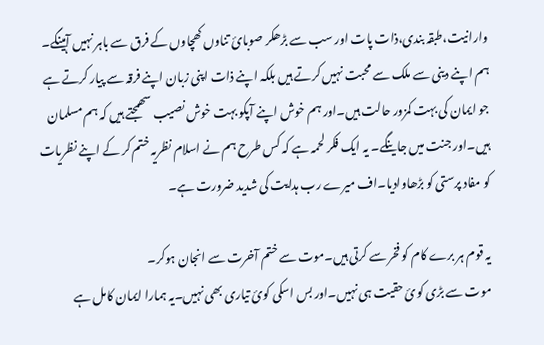وارانیت،طبقہ بندی،ذات پات اور سب سے بڑھکر صوبائ تناوں کھچاوں کے فرق سے باہر نہیں آہینگے۔ ہم اپنے دینی سے ملک سے محبت نہیں کرتے ہیں بلکہ اپنے ذات اپنی زبان اپنے فرقہ سے پیار کرتے ہے جو ایمان کی بہت کمزور حالت ہیں۔اور ہم خوش اپنے آپکو بہت خوش نصیب سھمجتے ہیں کہ ہم مسلمان ہیں۔اور جنت میں جاینگے۔ یہ ایک فکر لحمہ ہے کہ کس طرح ہم نے اسلام نظریہ ختم کر کے اپنے نظریات کو مفاد پرستی کو بڑھاوادیا۔اف میرے رب ہدایت کی شدید ضرورت ہے۔

یہ قوم ہر برے کام کو فخر سے کرتی ہیں۔موت سے ختم آخرت سے انجان ہوکر۔
موت سے بڑی کوئ حقیت ہی نہیں۔اور بس اسکی کوئ تیاری بھی نہیں۔یہ ہمارا ایمان کامل ہے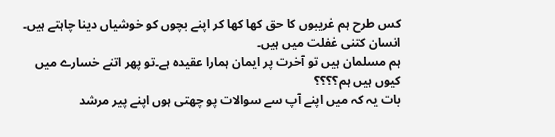کس طرح ہم غریبوں کا حق کھا کھا کر اپنے بچوں کو خوشیاں دینا چاہتے ہیں۔
انسان کتنی غفلت میں ہیں۔
ہم مسلمان ہیں تو آخرت پر ایمان ہمارا عقیدہ ہے۔تو پھر اتنے خسارے میں کیوں ہیں ہم؟؟؟؟
بات یہ کہ میں اپنے آپ سے سوالات پو چھتی ہوں اپنے پیر مرشد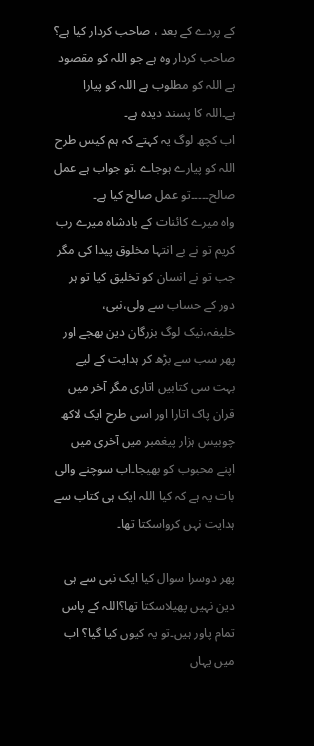کے پردے کے بعد ، صاحب کردار کیا ہے؟
صاحب کردار وہ ہے جو اللہ کو مقصود ہے اللہ کو مطلوب ہے اللہ کو پیارا ہے۔اللہ کا پسند دیدہ ہے۔
اب کچھ لوگ یہ کہتے کہ ہم کیس طرح اللہ کو پیارے ہوجاے .تو جواب ہے عمل صالح۔۔۔۔۔تو عمل صالح کیا ہے۔
واہ میرے کائنات کے بادشاہ میرے رب کریم تو نے بے انتہا مخلوق پیدا کی مگر جب تو نے انسان کو تخلیق کیا تو ہر دور کے حساب سے ولی،نبی، خلیفہ،نیک لوگ بزرگان دین بھجے اور پھر سب سے بڑھ کر ہدایت کے لیے بہت سی کتابیں اتاری مگر آخر میں قران پاک اتارا اور اسی طرح ایک لاکھ چوبیس ہزار پیغمبر میں آخری میں اپنے محبوب کو بھیجا۔اب سوچنے والی بات یہ ہے کہ کیا اللہ ایک ہی کتاب سے ہدایت نہں کرواسکتا تھا۔

پھر دوسرا سوال کیا ایک نبی سے ہی دین نہیں پھیلاسکتا تھا؟اللہ کے پاس تمام پاور ہیں۔تو یہ کیوں کیا گیا؟ اب میں یہاں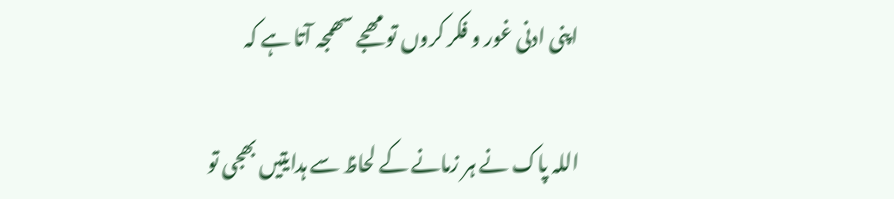اپنی ادنی غور و فکر کروں تو مھجے سھمجہ آتا ہے کہ

اللہ پاک نے ہر زمانے کے لحاظ سے ہدایتیں بھجی تو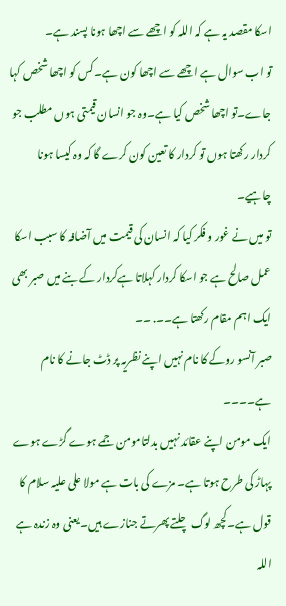اسکا مقصد یہ ہے کہ اللہ کو اچھے سے اچھا ہونا پسند ہے۔
تو اب سوال ہے اچھے سے اچھا کون ہے۔کس کو اچھا شخص کہا جاے۔تو اچھا شخص کیا ہے۔وہ جو انسان قیمتی ہوں مطلب جو کردار رکھتا ہوں تو کردار کا تعین کون کرے گا کہ وہ کیسا ہونا چاہیے۔
تو میں نے غور و فکر کیا کہ انسان کی قیمت میں آضافہ کا سبب اسکا عمل صالح ہے جو اسکا کردار کہلاتا ہےکردار کے بنے میں صبر بھی ایک اہم مقام رکھتا ہے۔۔. ۔۔
صبر آنسو روکے کا نام نہیں اپنے نظریہ پر ڈٹ جانے کا نام ہے۔۔۔۔
ایک مومن اپنے عقائد نہیں بدلتامومن جمے ہوے گڑے ہوے پہاڑ کی طرح ہوتا ہے۔ مزے کی بات ہے مولا علی علیہ سلام کا قول ہے۔کچھ لوگ چلتے پھرتے جنازے ہیں۔یعنی وہ زندہ ہے اللہ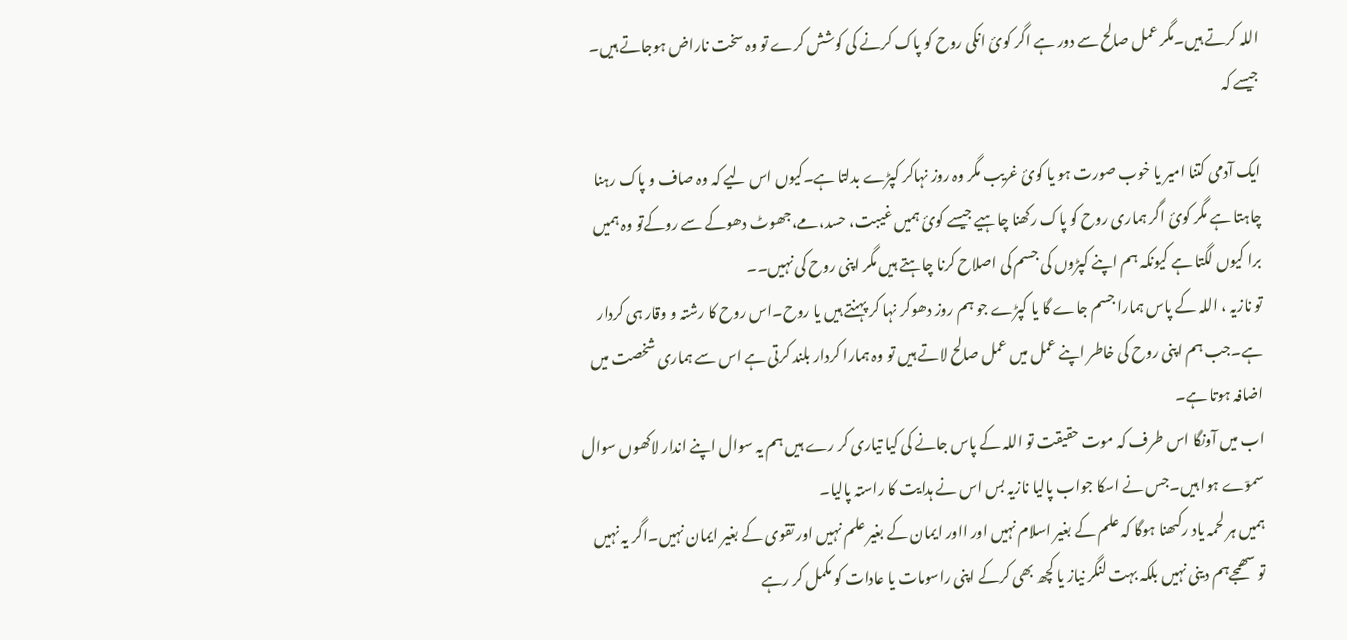اللہ کرتے ہیں۔مگر عمل صالح سے دور ہے اگر کوئ انکی روح کو پاک کرنے کی کوشش کرے تو وہ سخت ناراض ہوجاتے ہیں۔
جیسے کہ

ایک آدمی کتنا امیر یا خوب صورت ہو یا کوئ غریب مگر وہ روز نہاکر کپڑے بدلتا ہے۔کیوں اس لیے کہ وہ صاف و پاک رہنا چاہتا ہے مگر کوئ اگر ہماری روح کو پاک رکھنا چاہیے جیسے کوئ ہمیں غیبت، حسد،مے،جھوٹ دھوکے سے روکےتو وہ ہمیں برا کیوں لگتا ہے کیونکہ ہم اپنے کپڑوں کی جسم کی اصلاح کرنا چاہتے ہیں مگر اپنی روح کی نہیں۔۔
تو نازیہ ، اللہ کے پاس ہمارا جسم جاے گا یا کپڑے جو ہم روز دھوکر نہا کر پہنتے ہیں یا روح۔اس روح کا رشتہ و وقار ہی کردار ہے۔جب ہم اپنی روح کی خاطر اپنے عمل میں عمل صالح لاتے ہیں تو وہ ہمارا کردار بلند کرتی ہے اس سے ہماری شخصت میں اضافہ ہوتا ہے۔
اب میں آونگا اس طرف کہ موت حقیقت تو اللہ کے پاس جانے کی کیا تیاری کر رے ہیں ہم یہ سوال اپنے اندار لاکھوں سوال سموٙے ہوا ہیں۔جس نے اسکا جواب پالیا نازیہ بس اس نے ہدایت کا راستہ پالیا۔
ہمیں ہر لحمہ یاد رکںھنا ہوگا کہ علم کے بغیر اسلام نہیں اور ااور ایمان کے بغیر علم نہیں اور تقوی کے بغیر ایمان نہیں۔اگر یہ نہیں تو سھمجےہم دینی نہیں بلکہ بہت لنگر نیاز یا کچھ بھی کرکے اپنی راسومات یا عادات کو مکمل کر رہے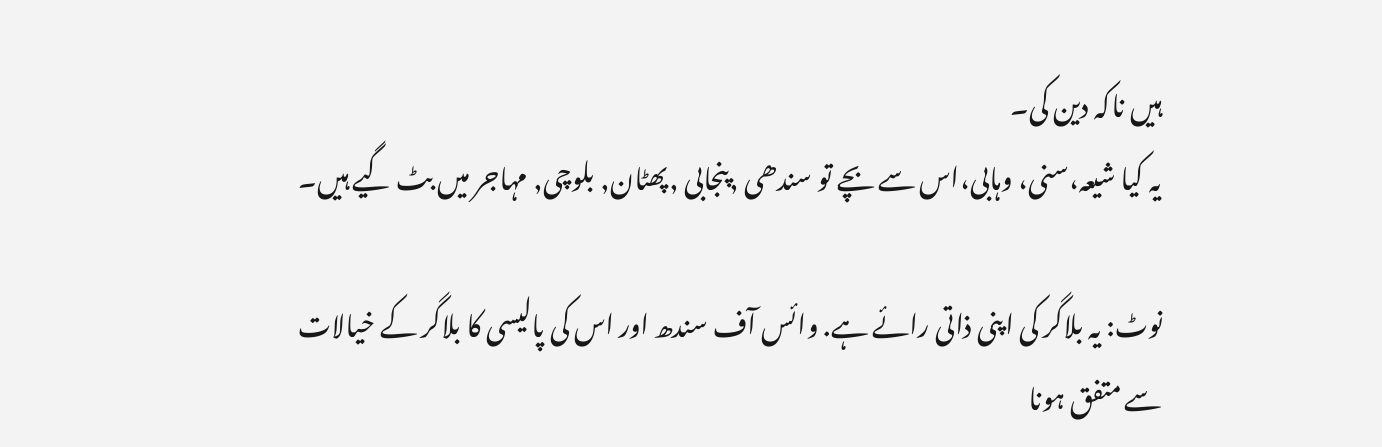ہیں ناکہ دین کی۔
یہ کیا شیعہ،سنی، وہابی،اس سے بچے تو سندھی ,پنجابی ,پھٹان, بلوچی, مہاجر میں بٹ گیے ہیں۔

نوٹ: یہ بلاگر کی اپنی ذاتی رائے ہے. وائس آف سندھ اور اس کی پالیسی کا بلاگر کے خیالات سے متفق ہونا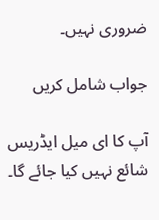ضروری نہیں۔

جواب شامل کریں

آپ کا ای میل ایڈریس شائع نہیں کیا جائے گا۔